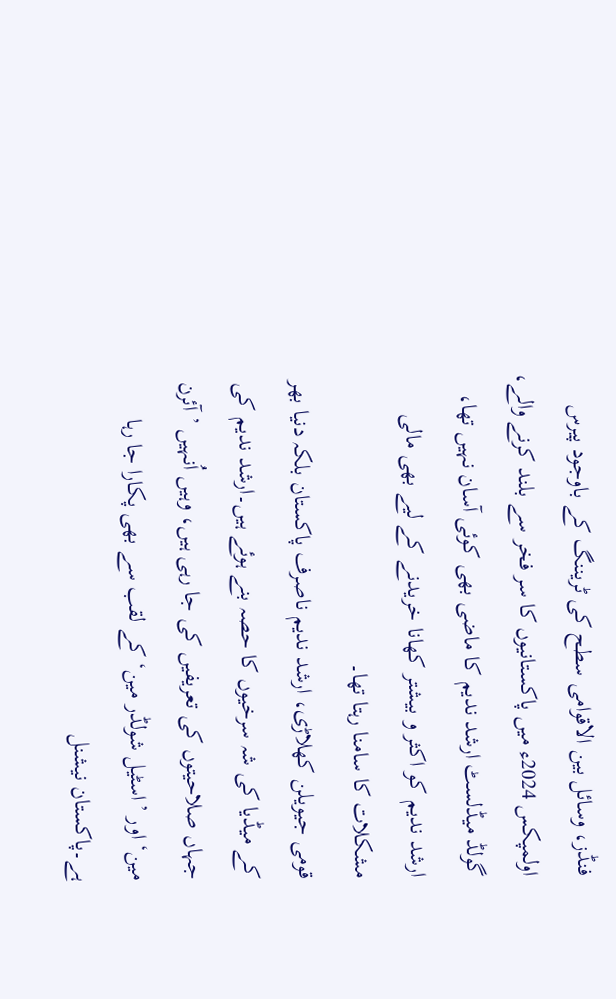فنڈز، وسائل بین الاقوامی سطح کی ٹریننگ کے باوجود پیرس اولمپکس 2024ء میں پاکستانیوں کا سر فخر سے بلند کرنے والے، گولڈ میڈلسٹ ارشد ندیم کا ماضی بھی کوئی آسان نہیں تھا، ارشد ندیم کو اکثر و بیشتر کھانا خریدنے کے لیے بھی مالی مشکلات کا سامنا رہتا تھا۔
قومی جیویلن کھلاڑی، ارشد ندیم ناصرف پاکستان بلکہ دنیا بھر کے میڈیا کی شہ سرخیوں کا حصہ بنے ہوئے ہیں۔ارشد ندیم کی جہاں صلاحیتوں کی تعریفیں کی جا رہی ہیں، وہیں اُنہیں ’آئرن مین‘ اور ’اسٹیل شولڈر مین‘ کے لقب سے بھی پکارا جا رہا ہے۔پاکستان نیشنل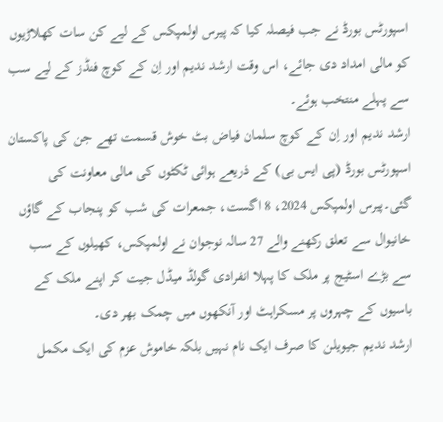اسپورٹس بورڈ نے جب فیصلہ کیا کہ پیرس اولمپکس کے لیے کن سات کھلاڑیوں کو مالی امداد دی جائے، اس وقت ارشد ندیم اور اِن کے کوچ فنڈز کے لیے سب سے پہلے منتخب ہوئے۔
ارشد ندیم اور اِن کے کوچ سلمان فیاض بٹ خوش قسمت تھے جن کی پاکستان اسپورٹس بورڈ (پی ایس بی) کے ذریعے ہوائی ٹکٹوں کی مالی معاونت کی گئی۔پیرس اولمپکس 2024، 8 اگست، جمعرات کی شب کو پنجاب کے گاؤں خانیوال سے تعلق رکھنے والے 27 سالہ نوجوان نے اولمپکس، کھیلوں کے سب سے بڑے اسٹیج پر ملک کا پہلا انفرادی گولڈ میڈل جیت کر اپنے ملک کے باسیوں کے چہروں پر مسکراہٹ اور آنکھوں میں چمک بھر دی۔
ارشد ندیم جیویلن کا صرف ایک نام نہیں بلکہ خاموش عزم کی ایک مکمل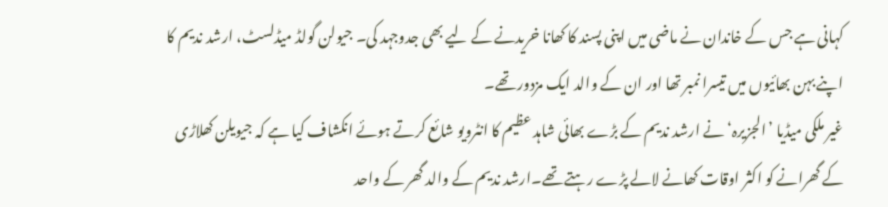کہانی ہے جس کے خاندان نے ماضی میں اپنی پسند کا کھانا خریدنے کے لیے بھی جدوجہد کی۔ جیولن گولڈ میڈلسٹ، ارشد ندیم کا اپنے بہن بھائیوں میں تیسرا نمبر تھا اور ان کے والد ایک مزدور تھے۔
غیر ملکی میڈیا ’الجزیرہ‘ نے ارشد ندیم کے بڑے بھائی شاہد عظیم کا انٹرویو شائع کرتے ہوئے انکشاف کیا ہے کہ جیویلن کھلاڑی کے گھرانے کو اکثر اوقات کھانے لالے پڑے رہتے تھے۔ارشد ندیم کے والد گھر کے واحد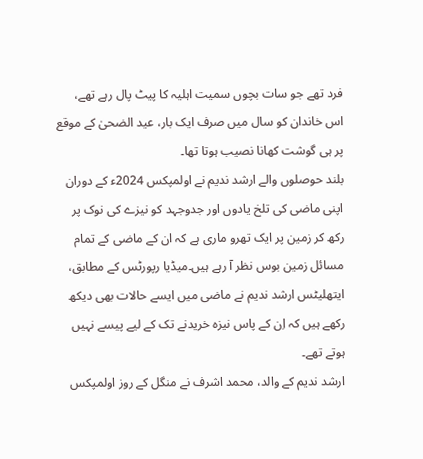فرد تھے جو سات بچوں سمیت اہلیہ کا پیٹ پال رہے تھے، اس خاندان کو سال میں صرف ایک بار، عید الضحیٰ کے موقع پر ہی گوشت کھانا نصیب ہوتا تھا۔
بلند حوصلوں والے ارشد ندیم نے اولمپکس 2024ء کے دوران اپنی ماضی کی تلخ یادوں اور جدوجہد کو نیزے کی نوک پر رکھ کر زمین پر ایک تھرو ماری ہے کہ ان کے ماضی کے تمام مسائل زمین بوس نظر آ رہے ہیں۔میڈیا رپورٹس کے مطابق، ایتھلیٹس ارشد ندیم نے ماضی میں ایسے حالات بھی دیکھ رکھے ہیں کہ اِن کے پاس نیزہ خریدنے تک کے لیے پیسے نہیں ہوتے تھے۔
ارشد ندیم کے والد، محمد اشرف نے منگل کے روز اولمپکس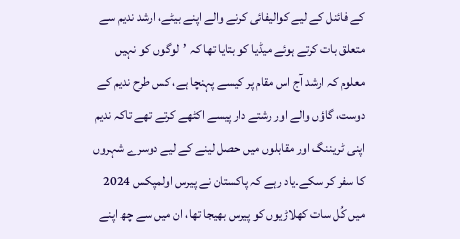کے فائنل کے لیے کوالیفائی کرنے والے اپنے بیٹے، ارشد ندیم سے متعلق بات کرتے ہوئے میڈیا کو بتایا تھا کہ ’لوگوں کو نہیں معلوم کہ ارشد آج اس مقام پر کیسے پہنچا ہے، کس طرح ندیم کے دوست، گاؤں والے اور رشتے دار پیسے اکٹھے کرتے تھے تاکہ ندیم اپنی ٹریننگ اور مقابلوں میں حصل لینے کے لیے دوسرے شہروں کا سفر کر سکے۔یاد رہے کہ پاکستان نے پیرس اولمپکس 2024 میں کُل سات کھلاڑیوں کو پیرس بھیجا تھا، ان میں سے چھ اپنے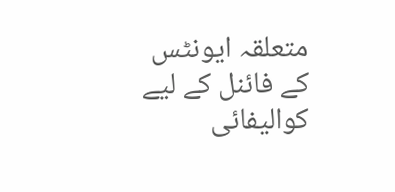متعلقہ ایونٹس کے فائنل کے لیے کوالیفائی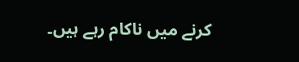کرنے میں ناکام رہے ہیں۔